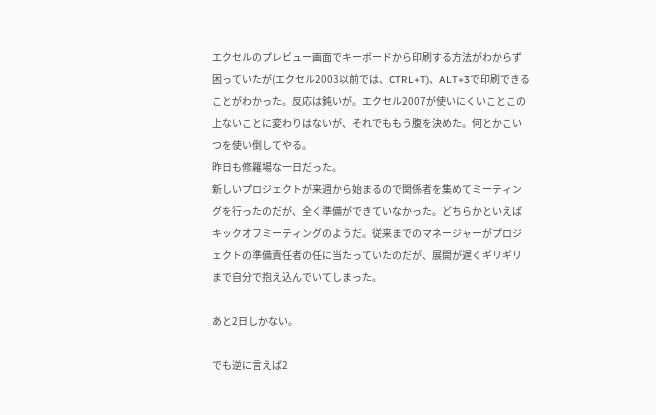エクセルのプレビュー画面でキーボードから印刷する方法がわからず困っていたが(エクセル2003以前では、CTRL+T)、ALT+3で印刷できることがわかった。反応は鈍いが。エクセル2007が使いにくいことこの上ないことに変わりはないが、それでももう腹を決めた。何とかこいつを使い倒してやる。
昨日も修羅場な一日だった。
新しいプロジェクトが来週から始まるので関係者を集めてミーティングを行ったのだが、全く準備ができていなかった。どちらかといえばキックオフミーティングのようだ。従来までのマネージャーがプロジェクトの準備責任者の任に当たっていたのだが、展開が遅くギリギリまで自分で抱え込んでいてしまった。

あと2日しかない。

でも逆に言えば2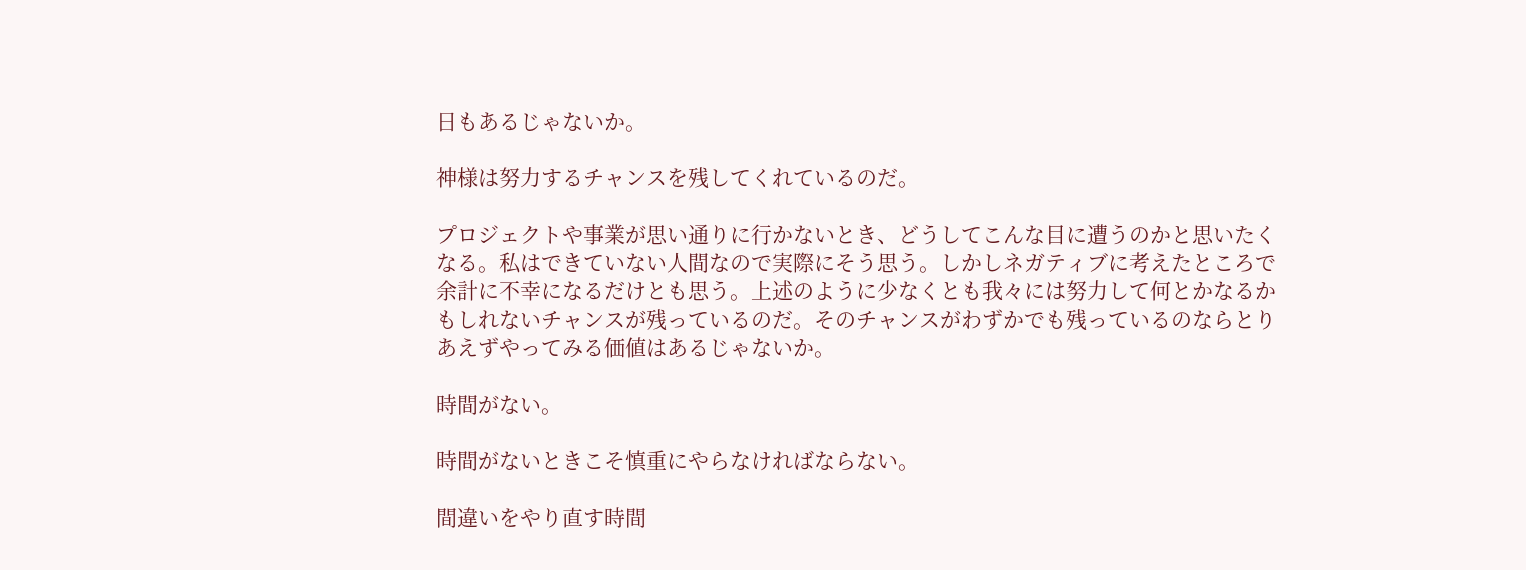日もあるじゃないか。

神様は努力するチャンスを残してくれているのだ。

プロジェクトや事業が思い通りに行かないとき、どうしてこんな目に遭うのかと思いたくなる。私はできていない人間なので実際にそう思う。しかしネガティブに考えたところで余計に不幸になるだけとも思う。上述のように少なくとも我々には努力して何とかなるかもしれないチャンスが残っているのだ。そのチャンスがわずかでも残っているのならとりあえずやってみる価値はあるじゃないか。

時間がない。

時間がないときこそ慎重にやらなければならない。

間違いをやり直す時間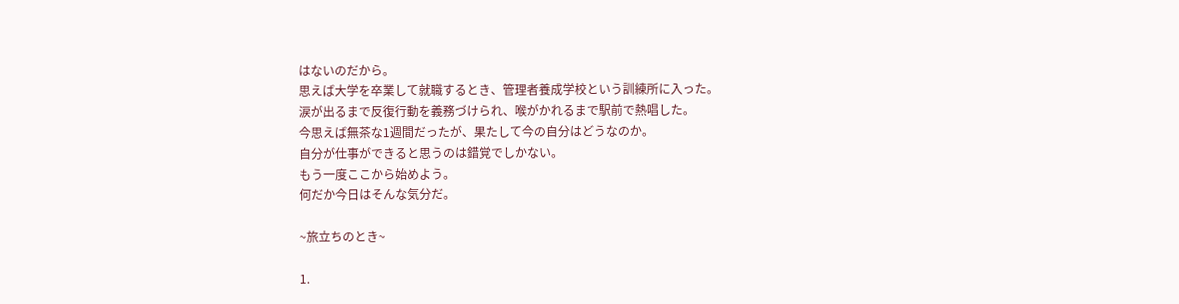はないのだから。
思えば大学を卒業して就職するとき、管理者養成学校という訓練所に入った。
涙が出るまで反復行動を義務づけられ、喉がかれるまで駅前で熱唱した。
今思えば無茶な1週間だったが、果たして今の自分はどうなのか。
自分が仕事ができると思うのは錯覚でしかない。
もう一度ここから始めよう。
何だか今日はそんな気分だ。

~旅立ちのとき~

1.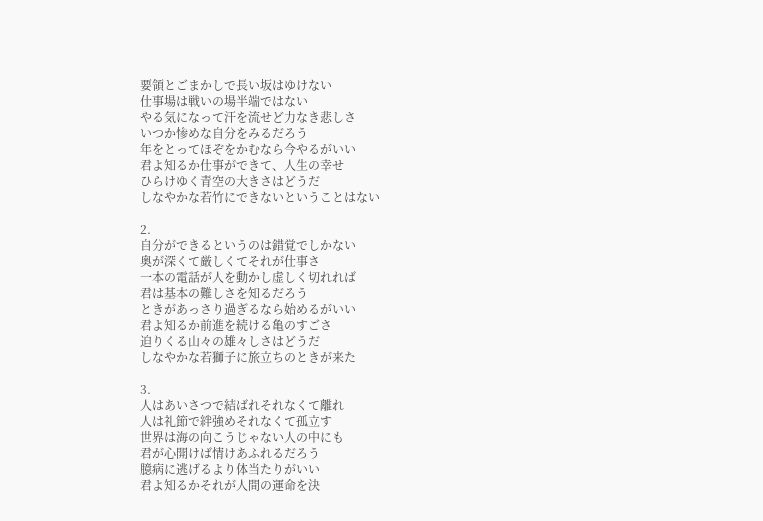要領とごまかしで長い坂はゆけない
仕事場は戦いの場半端ではない
やる気になって汗を流せど力なき悲しさ
いつか惨めな自分をみるだろう
年をとってほぞをかむなら今やるがいい
君よ知るか仕事ができて、人生の幸せ
ひらけゆく青空の大きさはどうだ
しなやかな若竹にできないということはない

2.
自分ができるというのは錯覚でしかない
奥が深くて厳しくてそれが仕事さ
一本の電話が人を動かし虚しく切れれば
君は基本の難しさを知るだろう
ときがあっさり過ぎるなら始めるがいい
君よ知るか前進を続ける亀のすごさ
迫りくる山々の雄々しさはどうだ
しなやかな若獅子に旅立ちのときが来た

3.
人はあいさつで結ばれそれなくて離れ
人は礼節で絆強めそれなくて孤立す
世界は海の向こうじゃない人の中にも
君が心開けば情けあふれるだろう
臆病に逃げるより体当たりがいい
君よ知るかそれが人間の運命を決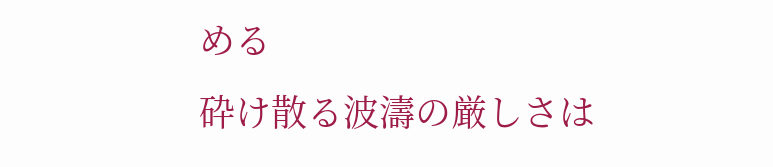める
砕け散る波濤の厳しさは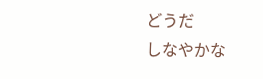どうだ
しなやかな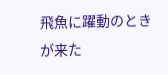飛魚に躍動のときが来た